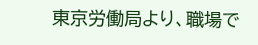東京労働局より、職場で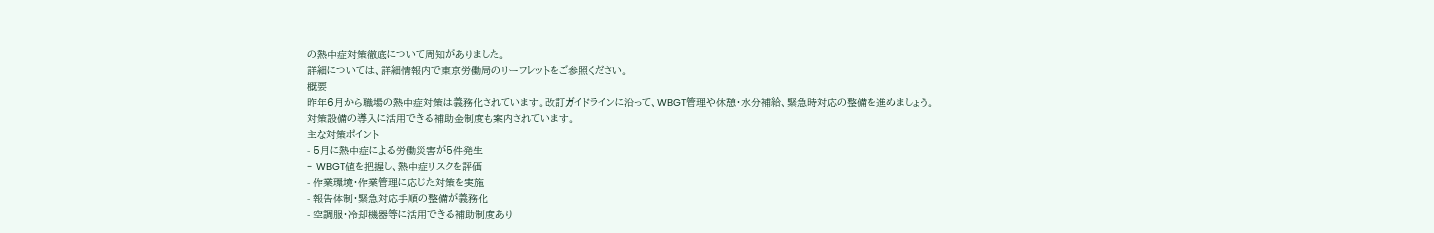の熱中症対策徹底について周知がありました。
詳細については、詳細情報内で東京労働局のリーフレットをご参照ください。
概要
昨年6月から職場の熱中症対策は義務化されています。改訂ガイドラインに沿って、WBGT管理や休憩・水分補給、緊急時対応の整備を進めましょう。
対策設備の導入に活用できる補助金制度も案内されています。
主な対策ポイント
- 5月に熱中症による労働災害が5件発生
- WBGT値を把握し、熱中症リスクを評価
- 作業環境・作業管理に応じた対策を実施
- 報告体制・緊急対応手順の整備が義務化
- 空調服・冷却機器等に活用できる補助制度あり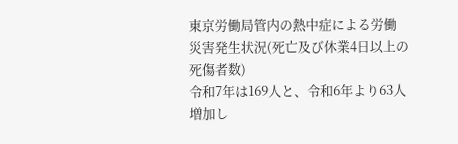東京労働局管内の熱中症による労働災害発生状況(死亡及び休業4日以上の死傷者数)
令和7年は169人と、令和6年より63人増加し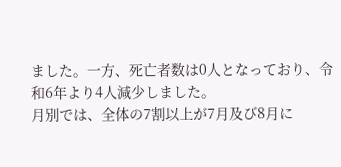ました。一方、死亡者数は0人となっており、令和6年より4人減少しました。
月別では、全体の7割以上が7月及び8月に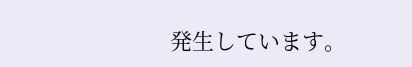発生しています。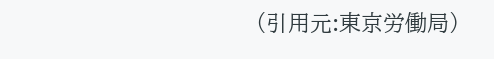(引用元:東京労働局)